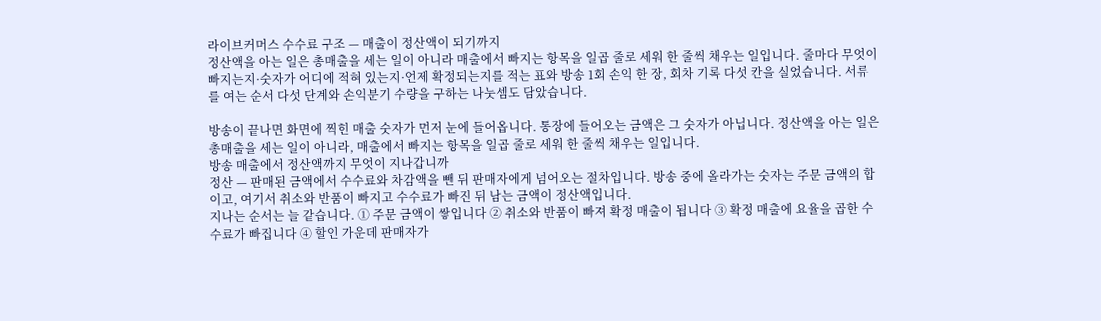라이브커머스 수수료 구조 — 매출이 정산액이 되기까지
정산액을 아는 일은 총매출을 세는 일이 아니라 매출에서 빠지는 항목을 일곱 줄로 세워 한 줄씩 채우는 일입니다. 줄마다 무엇이 빠지는지·숫자가 어디에 적혀 있는지·언제 확정되는지를 적는 표와 방송 1회 손익 한 장, 회차 기록 다섯 칸을 실었습니다. 서류를 여는 순서 다섯 단계와 손익분기 수량을 구하는 나눗셈도 담았습니다.

방송이 끝나면 화면에 찍힌 매출 숫자가 먼저 눈에 들어옵니다. 통장에 들어오는 금액은 그 숫자가 아닙니다. 정산액을 아는 일은 총매출을 세는 일이 아니라, 매출에서 빠지는 항목을 일곱 줄로 세워 한 줄씩 채우는 일입니다.
방송 매출에서 정산액까지 무엇이 지나갑니까
정산 — 판매된 금액에서 수수료와 차감액을 뺀 뒤 판매자에게 넘어오는 절차입니다. 방송 중에 올라가는 숫자는 주문 금액의 합이고, 여기서 취소와 반품이 빠지고 수수료가 빠진 뒤 남는 금액이 정산액입니다.
지나는 순서는 늘 같습니다. ① 주문 금액이 쌓입니다 ② 취소와 반품이 빠져 확정 매출이 됩니다 ③ 확정 매출에 요율을 곱한 수수료가 빠집니다 ④ 할인 가운데 판매자가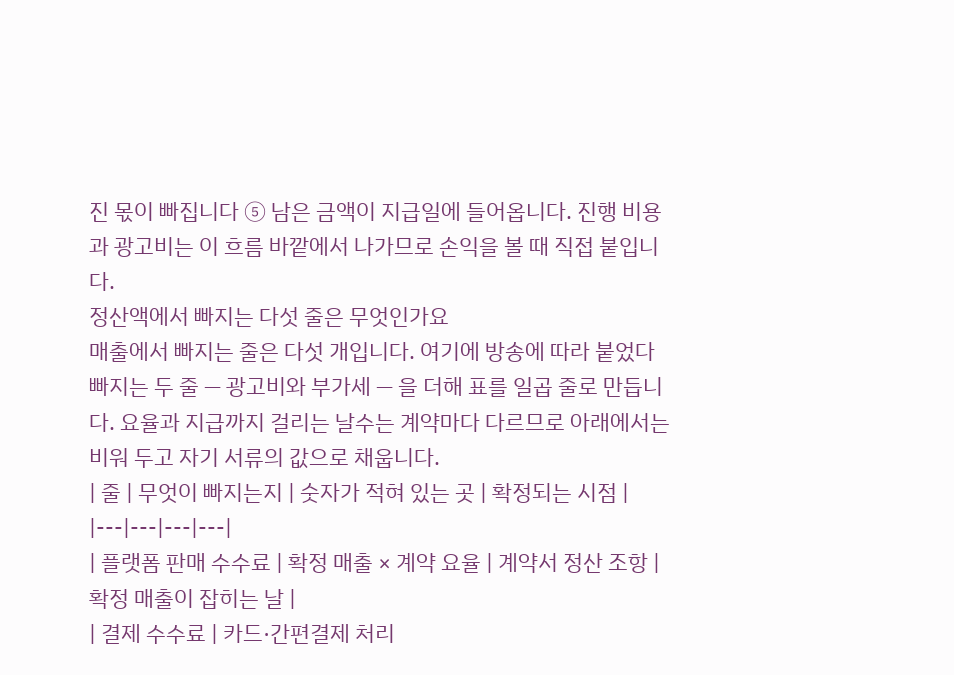진 몫이 빠집니다 ⑤ 남은 금액이 지급일에 들어옵니다. 진행 비용과 광고비는 이 흐름 바깥에서 나가므로 손익을 볼 때 직접 붙입니다.
정산액에서 빠지는 다섯 줄은 무엇인가요
매출에서 빠지는 줄은 다섯 개입니다. 여기에 방송에 따라 붙었다 빠지는 두 줄 — 광고비와 부가세 — 을 더해 표를 일곱 줄로 만듭니다. 요율과 지급까지 걸리는 날수는 계약마다 다르므로 아래에서는 비워 두고 자기 서류의 값으로 채웁니다.
| 줄 | 무엇이 빠지는지 | 숫자가 적혀 있는 곳 | 확정되는 시점 |
|---|---|---|---|
| 플랫폼 판매 수수료 | 확정 매출 × 계약 요율 | 계약서 정산 조항 | 확정 매출이 잡히는 날 |
| 결제 수수료 | 카드·간편결제 처리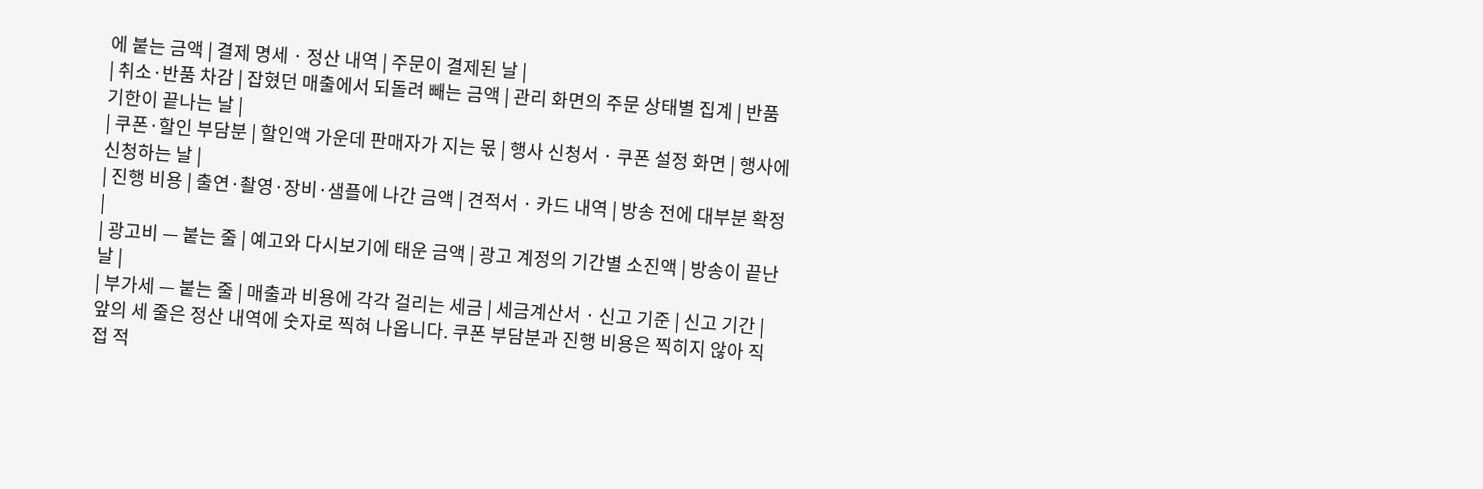에 붙는 금액 | 결제 명세 · 정산 내역 | 주문이 결제된 날 |
| 취소·반품 차감 | 잡혔던 매출에서 되돌려 빼는 금액 | 관리 화면의 주문 상태별 집계 | 반품 기한이 끝나는 날 |
| 쿠폰·할인 부담분 | 할인액 가운데 판매자가 지는 몫 | 행사 신청서 · 쿠폰 설정 화면 | 행사에 신청하는 날 |
| 진행 비용 | 출연·촬영·장비·샘플에 나간 금액 | 견적서 · 카드 내역 | 방송 전에 대부분 확정 |
| 광고비 — 붙는 줄 | 예고와 다시보기에 태운 금액 | 광고 계정의 기간별 소진액 | 방송이 끝난 날 |
| 부가세 — 붙는 줄 | 매출과 비용에 각각 걸리는 세금 | 세금계산서 · 신고 기준 | 신고 기간 |
앞의 세 줄은 정산 내역에 숫자로 찍혀 나옵니다. 쿠폰 부담분과 진행 비용은 찍히지 않아 직접 적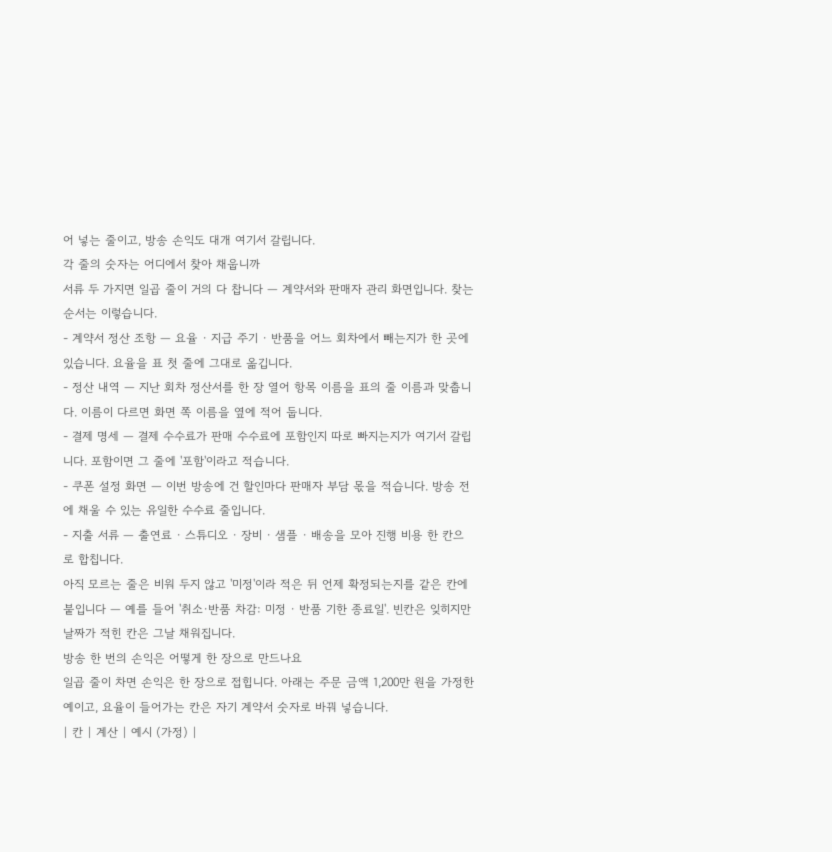어 넣는 줄이고, 방송 손익도 대개 여기서 갈립니다.
각 줄의 숫자는 어디에서 찾아 채웁니까
서류 두 가지면 일곱 줄이 거의 다 찹니다 — 계약서와 판매자 관리 화면입니다. 찾는 순서는 이렇습니다.
- 계약서 정산 조항 — 요율 · 지급 주기 · 반품을 어느 회차에서 빼는지가 한 곳에 있습니다. 요율을 표 첫 줄에 그대로 옮깁니다.
- 정산 내역 — 지난 회차 정산서를 한 장 열어 항목 이름을 표의 줄 이름과 맞춥니다. 이름이 다르면 화면 쪽 이름을 옆에 적어 둡니다.
- 결제 명세 — 결제 수수료가 판매 수수료에 포함인지 따로 빠지는지가 여기서 갈립니다. 포함이면 그 줄에 '포함'이라고 적습니다.
- 쿠폰 설정 화면 — 이번 방송에 건 할인마다 판매자 부담 몫을 적습니다. 방송 전에 채울 수 있는 유일한 수수료 줄입니다.
- 지출 서류 — 출연료 · 스튜디오 · 장비 · 샘플 · 배송을 모아 진행 비용 한 칸으로 합칩니다.
아직 모르는 줄은 비워 두지 않고 '미정'이라 적은 뒤 언제 확정되는지를 같은 칸에 붙입니다 — 예를 들어 '취소·반품 차감: 미정 · 반품 기한 종료일'. 빈칸은 잊히지만 날짜가 적힌 칸은 그날 채워집니다.
방송 한 번의 손익은 어떻게 한 장으로 만드나요
일곱 줄이 차면 손익은 한 장으로 접힙니다. 아래는 주문 금액 1,200만 원을 가정한 예이고, 요율이 들어가는 칸은 자기 계약서 숫자로 바꿔 넣습니다.
| 칸 | 계산 | 예시 (가정) |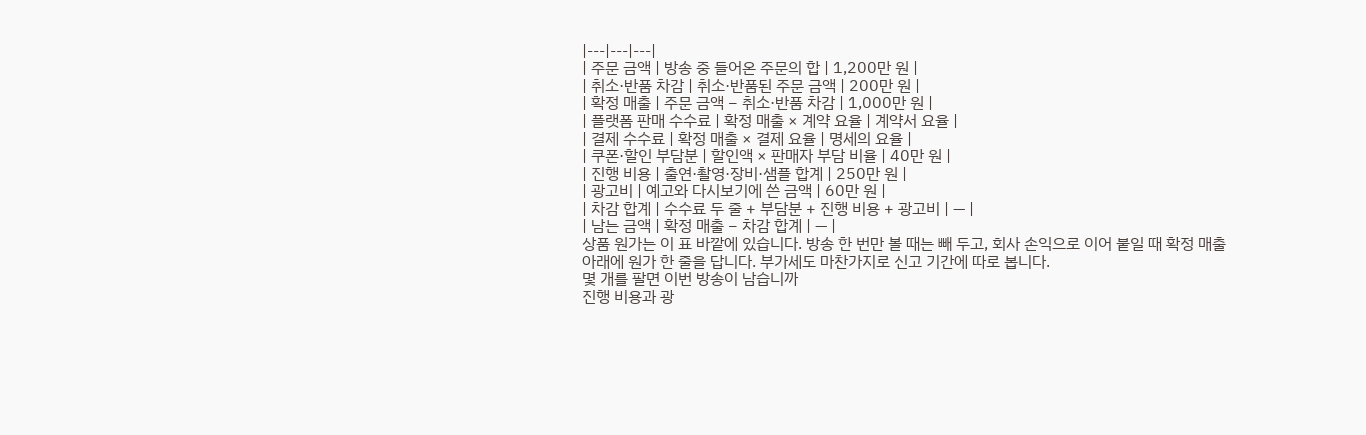|---|---|---|
| 주문 금액 | 방송 중 들어온 주문의 합 | 1,200만 원 |
| 취소·반품 차감 | 취소·반품된 주문 금액 | 200만 원 |
| 확정 매출 | 주문 금액 − 취소·반품 차감 | 1,000만 원 |
| 플랫폼 판매 수수료 | 확정 매출 × 계약 요율 | 계약서 요율 |
| 결제 수수료 | 확정 매출 × 결제 요율 | 명세의 요율 |
| 쿠폰·할인 부담분 | 할인액 × 판매자 부담 비율 | 40만 원 |
| 진행 비용 | 출연·촬영·장비·샘플 합계 | 250만 원 |
| 광고비 | 예고와 다시보기에 쓴 금액 | 60만 원 |
| 차감 합계 | 수수료 두 줄 + 부담분 + 진행 비용 + 광고비 | — |
| 남는 금액 | 확정 매출 − 차감 합계 | — |
상품 원가는 이 표 바깥에 있습니다. 방송 한 번만 볼 때는 빼 두고, 회사 손익으로 이어 붙일 때 확정 매출 아래에 원가 한 줄을 답니다. 부가세도 마찬가지로 신고 기간에 따로 봅니다.
몇 개를 팔면 이번 방송이 남습니까
진행 비용과 광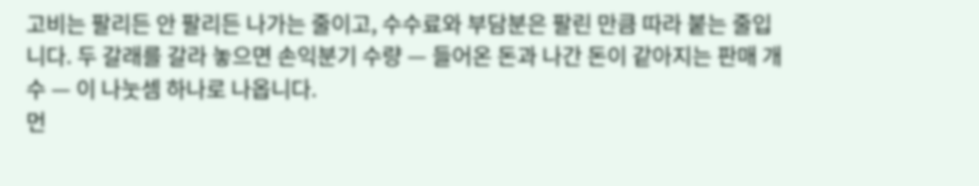고비는 팔리든 안 팔리든 나가는 줄이고, 수수료와 부담분은 팔린 만큼 따라 붙는 줄입니다. 두 갈래를 갈라 놓으면 손익분기 수량 — 들어온 돈과 나간 돈이 같아지는 판매 개수 — 이 나눗셈 하나로 나옵니다.
먼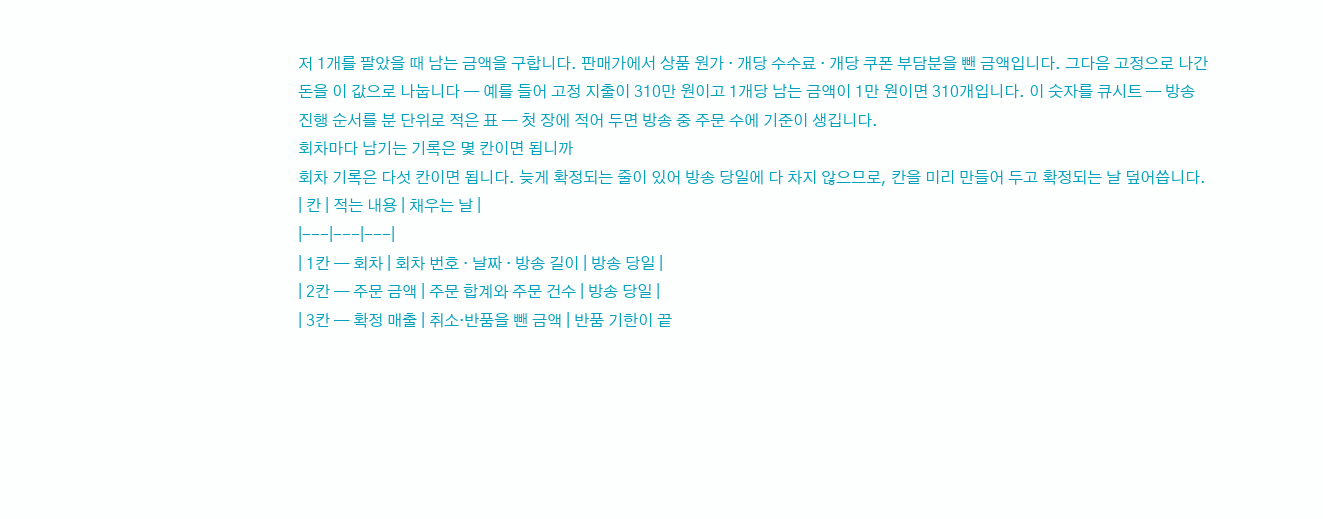저 1개를 팔았을 때 남는 금액을 구합니다. 판매가에서 상품 원가 · 개당 수수료 · 개당 쿠폰 부담분을 뺀 금액입니다. 그다음 고정으로 나간 돈을 이 값으로 나눕니다 — 예를 들어 고정 지출이 310만 원이고 1개당 남는 금액이 1만 원이면 310개입니다. 이 숫자를 큐시트 — 방송 진행 순서를 분 단위로 적은 표 — 첫 장에 적어 두면 방송 중 주문 수에 기준이 생깁니다.
회차마다 남기는 기록은 몇 칸이면 됩니까
회차 기록은 다섯 칸이면 됩니다. 늦게 확정되는 줄이 있어 방송 당일에 다 차지 않으므로, 칸을 미리 만들어 두고 확정되는 날 덮어씁니다.
| 칸 | 적는 내용 | 채우는 날 |
|---|---|---|
| 1칸 — 회차 | 회차 번호 · 날짜 · 방송 길이 | 방송 당일 |
| 2칸 — 주문 금액 | 주문 합계와 주문 건수 | 방송 당일 |
| 3칸 — 확정 매출 | 취소·반품을 뺀 금액 | 반품 기한이 끝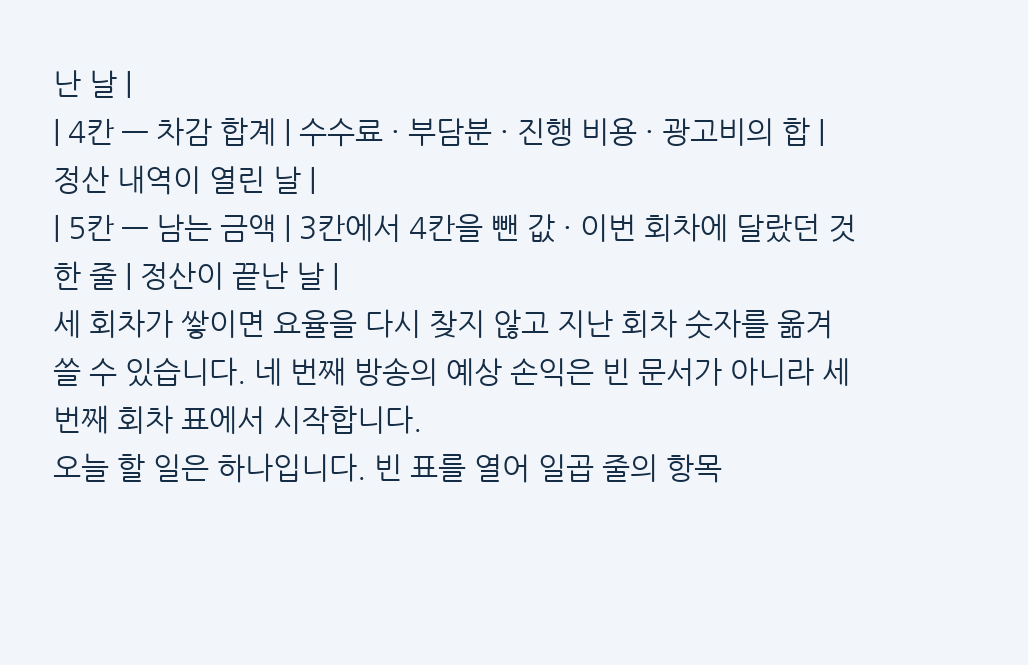난 날 |
| 4칸 — 차감 합계 | 수수료 · 부담분 · 진행 비용 · 광고비의 합 | 정산 내역이 열린 날 |
| 5칸 — 남는 금액 | 3칸에서 4칸을 뺀 값 · 이번 회차에 달랐던 것 한 줄 | 정산이 끝난 날 |
세 회차가 쌓이면 요율을 다시 찾지 않고 지난 회차 숫자를 옮겨 쓸 수 있습니다. 네 번째 방송의 예상 손익은 빈 문서가 아니라 세 번째 회차 표에서 시작합니다.
오늘 할 일은 하나입니다. 빈 표를 열어 일곱 줄의 항목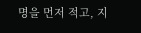명을 먼저 적고, 지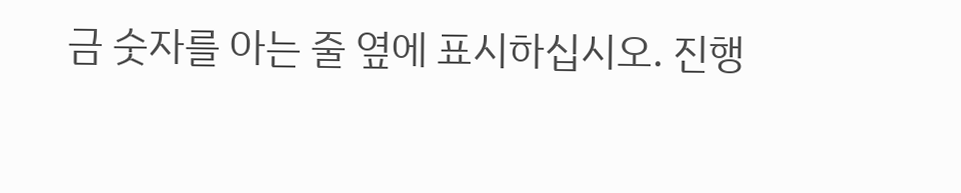금 숫자를 아는 줄 옆에 표시하십시오. 진행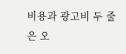비용과 광고비 두 줄은 오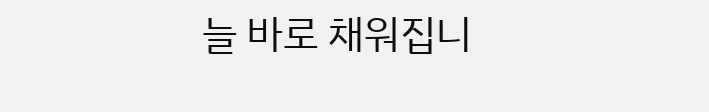늘 바로 채워집니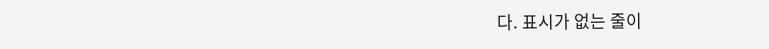다. 표시가 없는 줄이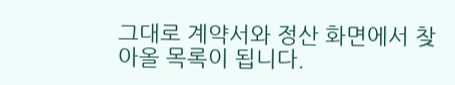그대로 계약서와 정산 화면에서 찾아올 목록이 됩니다.